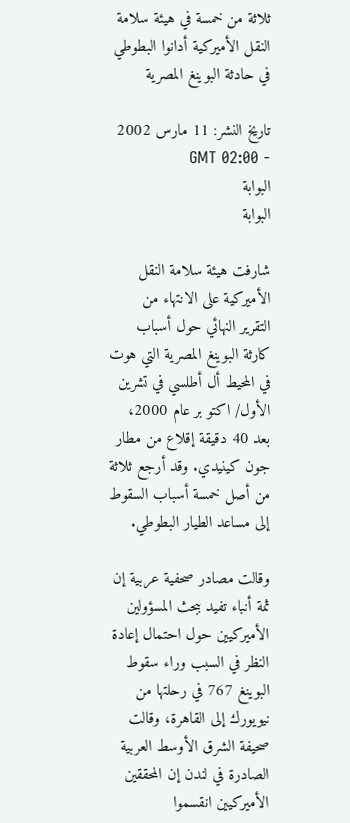ثلاثة من خمسة في هيئة سلامة النقل الأميركية أدانوا البطوطي في حادثة البوينغ المصرية

تاريخ النشر: 11 مارس 2002 - 02:00 GMT
البوابة
البوابة

شارفت هيئة سلامة النقل الأميركية على الانتهاء من التقرير النهائي حول أسباب كارثة البوينغ المصرية التي هوت في المحيط أل أطلسي في تشرين الأول/ اكتو بر عام 2000، بعد 40 دقيقة إقلاع من مطار جون كينيدي. وقد أرجع ثلاثة من أصل خمسة أسباب السقوط إلى مساعد الطيار البطوطي.

وقالت مصادر صحفية عربية إن ثمة أنباء تفيد ببحث المسؤولين الأميركيين حول احتمال إعادة النظر في السبب وراء سقوط البوينغ 767 في رحلتها من نيويورك إلى القاهرة، وقالت صحيفة الشرق الأوسط العربية الصادرة في لندن إن المحققين الأميركيين انقسموا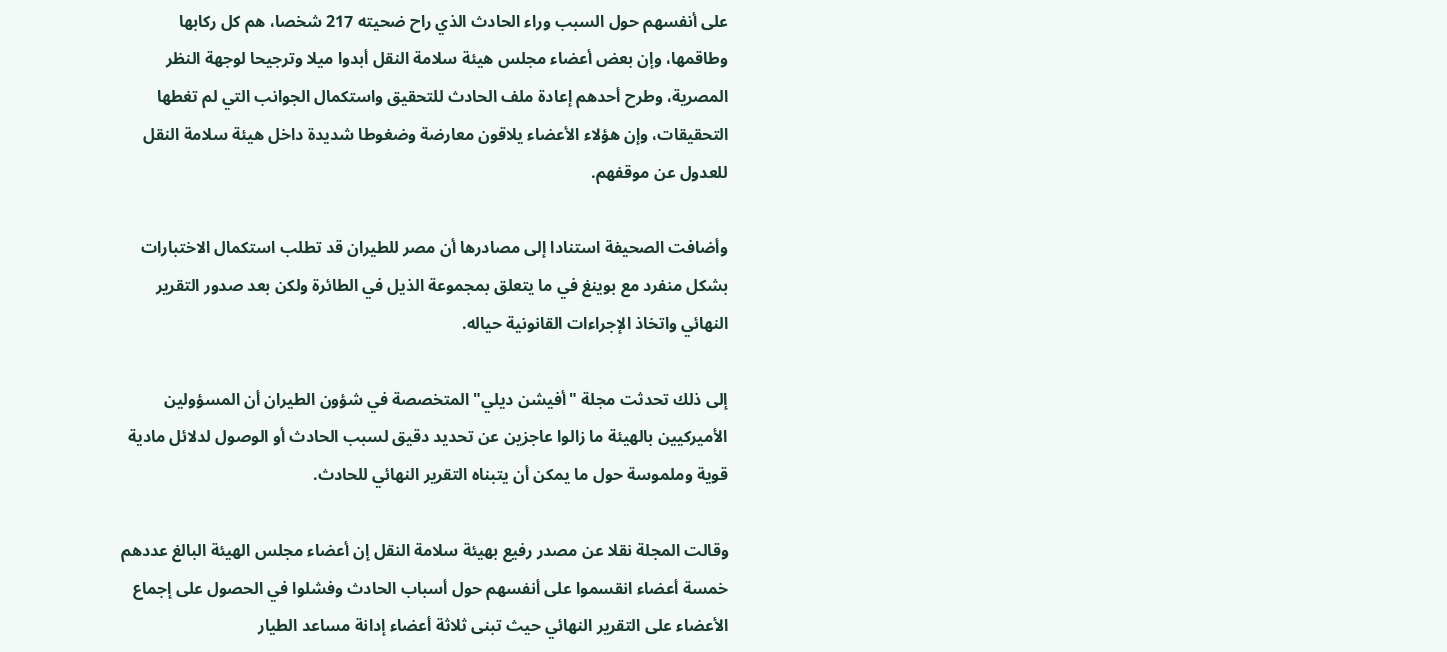على أنفسهم حول السبب وراء الحادث الذي راح ضحيته 217 شخصا، هم كل ركابها وطاقمها، وإن بعض أعضاء مجلس هيئة سلامة النقل أبدوا ميلا وترجيحا لوجهة النظر المصرية، وطرح أحدهم إعادة ملف الحادث للتحقيق واستكمال الجوانب التي لم تغطها التحقيقات، وإن هؤلاء الأعضاء يلاقون معارضة وضغوطا شديدة داخل هيئة سلامة النقل للعدول عن موقفهم.

وأضافت الصحيفة استنادا إلى مصادرها أن مصر للطيران قد تطلب استكمال الاختبارات بشكل منفرد مع بوينغ في ما يتعلق بمجموعة الذيل في الطائرة ولكن بعد صدور التقرير النهائي واتخاذ الإجراءات القانونية حياله.

إلى ذلك تحدثت مجلة "أفيشن ديلي" المتخصصة في شؤون الطيران أن المسؤولين الأميركيين بالهيئة ما زالوا عاجزين عن تحديد دقيق لسبب الحادث أو الوصول لدلائل مادية قوية وملموسة حول ما يمكن أن يتبناه التقرير النهائي للحادث.

وقالت المجلة نقلا عن مصدر رفيع بهيئة سلامة النقل إن أعضاء مجلس الهيئة البالغ عددهم خمسة أعضاء انقسموا على أنفسهم حول أسباب الحادث وفشلوا في الحصول على إجماع الأعضاء على التقرير النهائي حيث تبنى ثلاثة أعضاء إدانة مساعد الطيار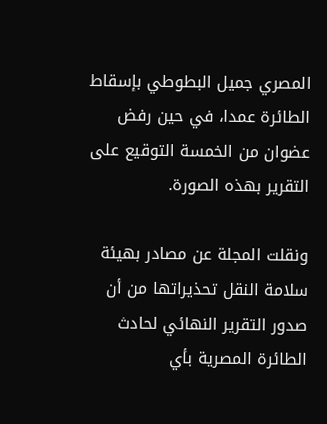المصري جميل البطوطي بإسقاط الطائرة عمدا، في حين رفض عضوان من الخمسة التوقيع على التقرير بهذه الصورة.

ونقلت المجلة عن مصادر بهيئة سلامة النقل تحذيراتها من أن صدور التقرير النهائي لحادث الطائرة المصرية بأي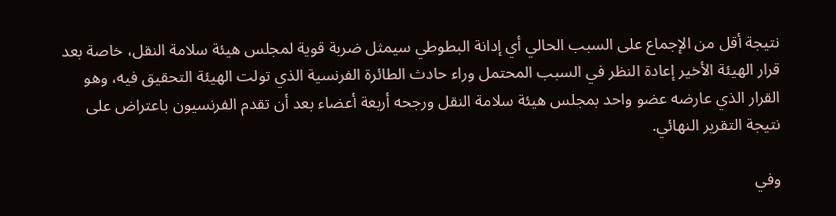نتيجة أقل من الإجماع على السبب الحالي أي إدانة البطوطي سيمثل ضربة قوية لمجلس هيئة سلامة النقل، خاصة بعد قرار الهيئة الأخير إعادة النظر في السبب المحتمل وراء حادث الطائرة الفرنسية الذي تولت الهيئة التحقيق فيه، وهو القرار الذي عارضه عضو واحد بمجلس هيئة سلامة النقل ورجحه أربعة أعضاء بعد أن تقدم الفرنسيون باعتراض على نتيجة التقرير النهائي.

وفي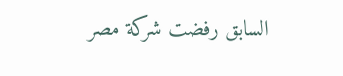السابق رفضت شركة مصر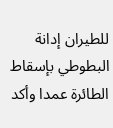للطيران إدانة البطوطي بإسقاط الطائرة عمدا وأكد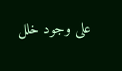على وجود خلل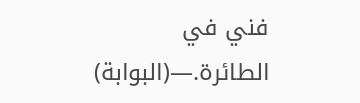فني في الطائرة.—(البوابة)